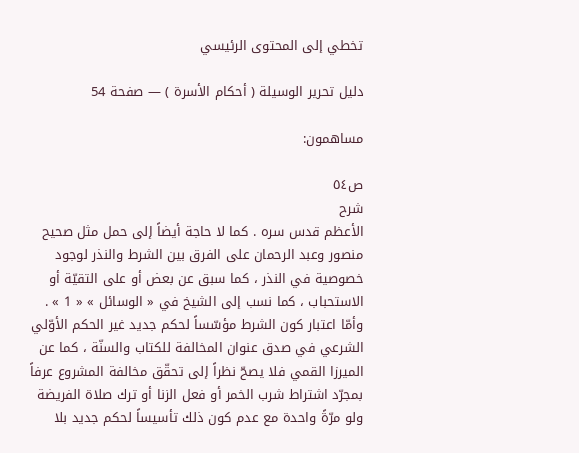تخطي إلى المحتوى الرئيسي

دليل تحرير الوسيلة ( أحكام الأسرة ) — صفحة 54

مساهمون:

ص٥٤
شرح
الأعظم قدس سره . كما لا حاجة أيضاً إلى حمل مثل صحيح منصور وعبد الرحمان على الفرق بين الشرط والنذر لوجود خصوصية في النذر ، كما سبق عن بعض أو على التقيّة أو الاستحباب ، كما نسب إلى الشيخ في « الوسائل » « 1 » . وأمّا اعتبار كون الشرط مؤسّساً لحكم جديد غير الحكم الأوّلي الشرعي في صدق عنوان المخالفة للكتاب والسنّة ، كما عن الميرزا القمي فلا يصحّ نظراً إلى تحقّق مخالفة المشروع عرفاً بمجرّد اشتراط شرب الخمر أو فعل الزنا أو ترك صلاة الفريضة ولو مرّةً واحدة مع عدم كون ذلك تأسيساً لحكم جديد بلا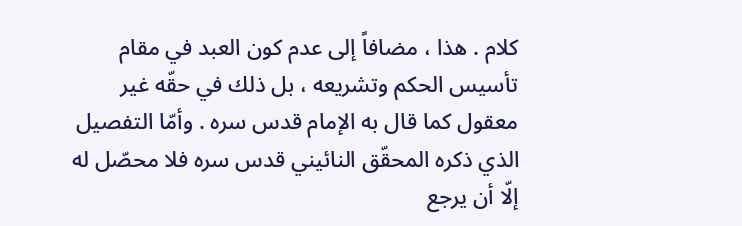كلام . هذا ، مضافاً إلى عدم كون العبد في مقام تأسيس الحكم وتشريعه ، بل ذلك في حقّه غير معقول كما قال به الإمام قدس سره . وأمّا التفصيل الذي ذكره المحقّق النائيني قدس سره فلا محصّل له إلّا أن يرجع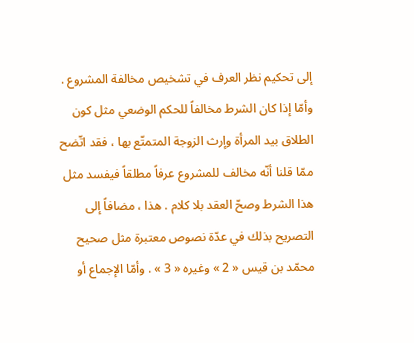إلى تحكيم نظر العرف في تشخيص مخالفة المشروع . وأمّا إذا كان الشرط مخالفاً للحكم الوضعي مثل كون الطلاق بيد المرأة وإرث الزوجة المتمتّع بها ، فقد اتّضح ممّا قلنا أنّه مخالف للمشروع عرفاً مطلقاً فيفسد مثل هذا الشرط وصحّ العقد بلا كلام . هذا ، مضافاً إلى التصريح بذلك في عدّة نصوص معتبرة مثل صحيح محمّد بن قيس « 2 » وغيره « 3 » . وأمّا الإجماع أو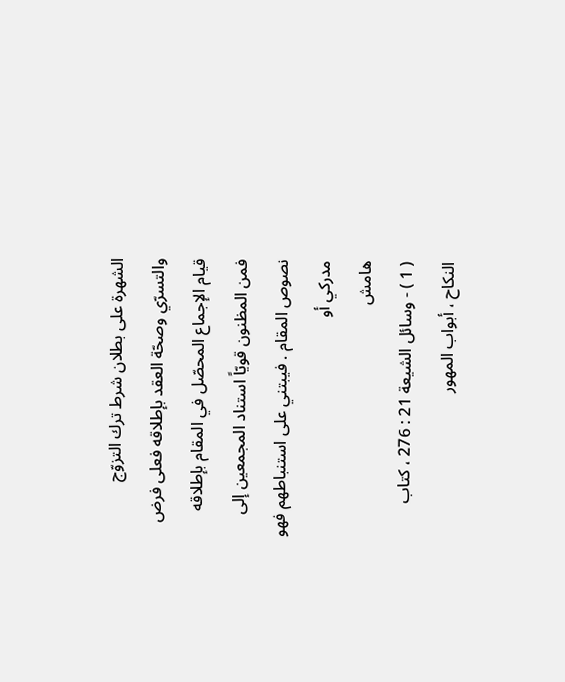الشهرة على بطلان شرط ترك التزوّج والتسرّي وصحّة العقد بإطلاقه فعلى فرض قيام الإجماع المحصّل في المقام بإطلاقه فمن المظنون قويّاً استناد المجمعين إلى نصوص المقام . فيبتني على استنباطهم فهو مدركي أو
هامش
( 1 ) - وسائل الشيعة 21 : 276 ، كتاب النكاح ، أبواب المهور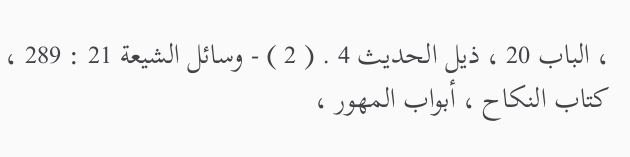، الباب 20 ، ذيل الحديث 4 . ( 2 ) - وسائل الشيعة 21 : 289 ، كتاب النكاح ، أبواب المهور ،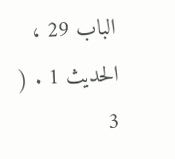الباب 29 ، الحديث 1 . ( 3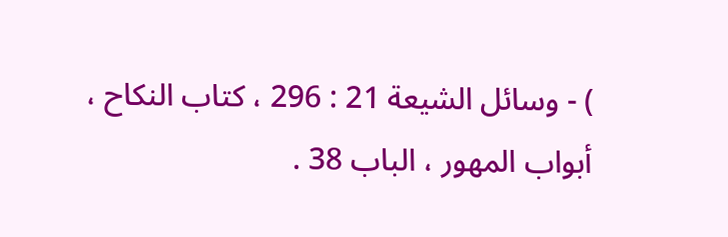) - وسائل الشيعة 21 : 296 ، كتاب النكاح ، أبواب المهور ، الباب 38 .